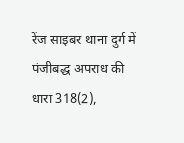रेंज साइबर थाना दुर्ग में पंजीबद्ध अपराध की धारा 318(2),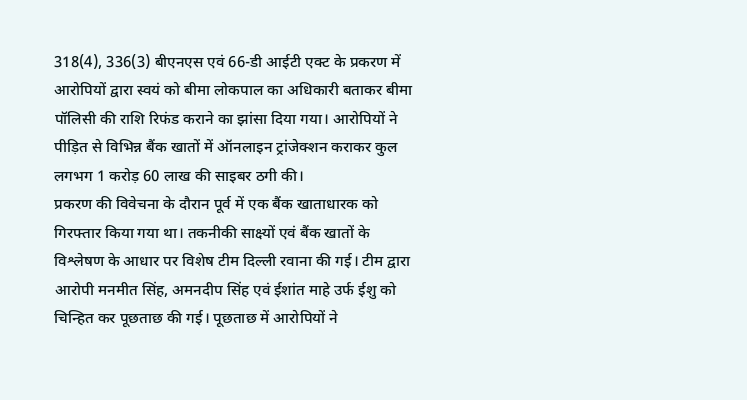318(4), 336(3) बीएनएस एवं 66-डी आईटी एक्ट के प्रकरण में आरोपियों द्वारा स्वयं को बीमा लोकपाल का अधिकारी बताकर बीमा पॉलिसी की राशि रिफंड कराने का झांसा दिया गया। आरोपियों ने पीड़ित से विभिन्न बैंक खातों में ऑनलाइन ट्रांजेक्शन कराकर कुल लगभग 1 करोड़ 60 लाख की साइबर ठगी की।
प्रकरण की विवेचना के दौरान पूर्व में एक बैंक खाताधारक को गिरफ्तार किया गया था। तकनीकी साक्ष्यों एवं बैंक खातों के विश्लेषण के आधार पर विशेष टीम दिल्ली रवाना की गई। टीम द्वारा आरोपी मनमीत सिंह, अमनदीप सिंह एवं ईशांत माहे उर्फ ईशु को चिन्हित कर पूछताछ की गई। पूछताछ में आरोपियों ने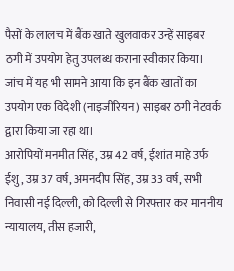पैसों के लालच में बैंक खाते खुलवाकर उन्हें साइबर ठगी में उपयोग हेतु उपलब्ध कराना स्वीकार किया। जांच में यह भी सामने आया कि इन बैंक खातों का उपयोग एक विदेशी (नाइजीरियन) साइबर ठगी नेटवर्क द्वारा किया जा रहा था।
आरोपियों मनमीत सिंह, उम्र 42 वर्ष, ईशांत माहे उर्फ ईशु, उम्र 37 वर्ष, अमनदीप सिंह, उम्र 33 वर्ष, सभी निवासी नई दिल्ली, को दिल्ली से गिरफ्तार कर माननीय न्यायालय, तीस हजारी,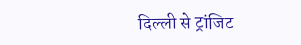दिल्ली से ट्रांजिट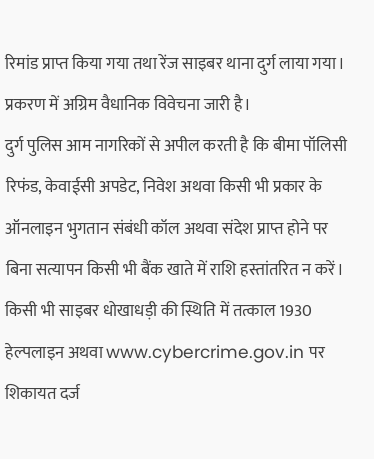रिमांड प्राप्त किया गया तथा रेंज साइबर थाना दुर्ग लाया गया। प्रकरण में अग्रिम वैधानिक विवेचना जारी है।
दुर्ग पुलिस आम नागरिकों से अपील करती है कि बीमा पॉलिसी रिफंड, केवाईसी अपडेट, निवेश अथवा किसी भी प्रकार के ऑनलाइन भुगतान संबंधी कॉल अथवा संदेश प्राप्त होने पर बिना सत्यापन किसी भी बैंक खाते में राशि हस्तांतरित न करें। किसी भी साइबर धोखाधड़ी की स्थिति में तत्काल 1930 हेल्पलाइन अथवा www.cybercrime.gov.in पर शिकायत दर्ज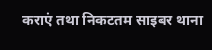कराएं तथा निकटतम साइबर थाना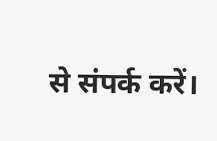से संपर्क करें।